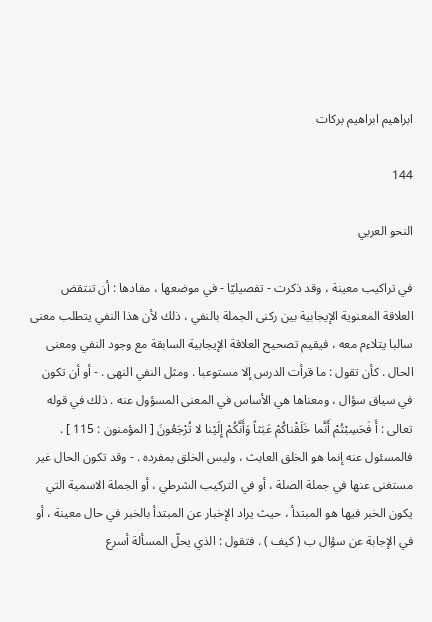ابراهيم ابراهيم بركات

144

النحو العربي

في تراكيب معينة ، وقد ذكرت - تفصيليّا - في موضعها ، مفادها : أن تنتقض العلاقة المعنوية الإيجابية بين ركنى الجملة بالنفي ، ذلك لأن هذا النفي يتطلب معنى سالبا يتلاءم معه ، فيقيم تصحيح العلاقة الإيجابية السابقة مع وجود النفي ومعنى الحال . كأن تقول : ما قرأت الدرس إلا مستوعبا . ومثل النفي النهى . - أو أن تكون في سياق سؤال ، ومعناها هي الأساس في المعنى المسؤول عنه . ذلك في قوله تعالى : أَ فَحَسِبْتُمْ أَنَّما خَلَقْناكُمْ عَبَثاً وَأَنَّكُمْ إِلَيْنا لا تُرْجَعُونَ [ المؤمنون : 115 ] . فالمسئول عنه إنما هو الخلق العابث ، وليس الخلق بمفرده . - وقد تكون الحال غير مستغنى عنها في جملة الصلة ، أو في التركيب الشرطي ، أو الجملة الاسمية التي يكون الخبر فيها هو المبتدأ ، حيث يراد الإخبار عن المبتدأ بالخبر في حال معينة ، أو في الإجابة عن سؤال ب ( كيف ) . فتقول : الذي يحلّ المسألة أسرع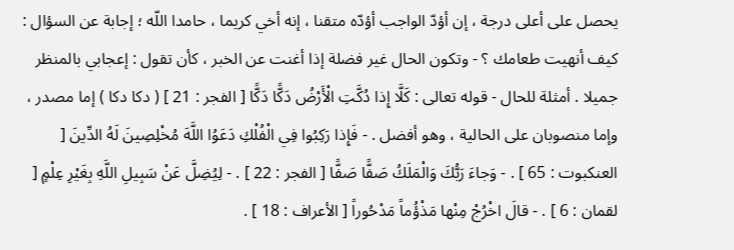يحصل على أعلى درجة ، إن أؤدّ الواجب أؤدّه متقنا ، إنه أخي كريما ، حامدا اللّه ؛ إجابة عن السؤال : كيف أنهيت طعامك ؟ - وتكون الحال غير فضلة إذا أغنت عن الخبر ، كأن تقول : إعجابي بالمنظر جميلا . أمثلة للحال - قوله تعالى : كَلَّا إِذا دُكَّتِ الْأَرْضُ دَكًّا دَكًّا [ الفجر : 21 ] ( دكا دكا ) إما مصدر ، وإما منصوبان على الحالية ، وهو أفضل . - فَإِذا رَكِبُوا فِي الْفُلْكِ دَعَوُا اللَّهَ مُخْلِصِينَ لَهُ الدِّينَ [ العنكبوت : 65 ] . - وَجاءَ رَبُّكَ وَالْمَلَكُ صَفًّا صَفًّا [ الفجر : 22 ] . - لِيُضِلَّ عَنْ سَبِيلِ اللَّهِ بِغَيْرِ عِلْمٍ [ لقمان : 6 ] . - قالَ اخْرُجْ مِنْها مَذْؤُماً مَدْحُوراً [ الأعراف : 18 ] .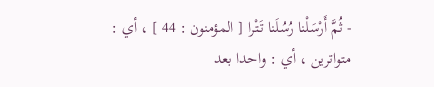- ثُمَّ أَرْسَلْنا رُسُلَنا تَتْرا [ المؤمنون : 44 ] ، أي : متواترين ، أي : واحدا بعد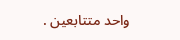واحد متتابعين .